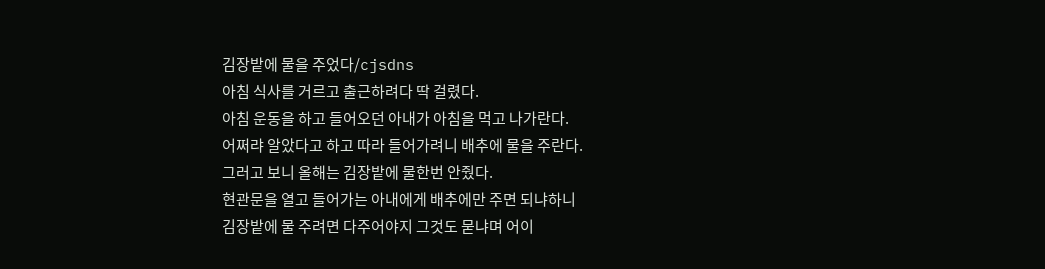김장밭에 물을 주었다/cjsdns
아침 식사를 거르고 출근하려다 딱 걸렸다.
아침 운동을 하고 들어오던 아내가 아침을 먹고 나가란다.
어쩌랴 알았다고 하고 따라 들어가려니 배추에 물을 주란다.
그러고 보니 올해는 김장밭에 물한번 안줬다.
현관문을 열고 들어가는 아내에게 배추에만 주면 되냐하니
김장밭에 물 주려면 다주어야지 그것도 묻냐며 어이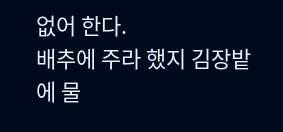없어 한다.
배추에 주라 했지 김장밭에 물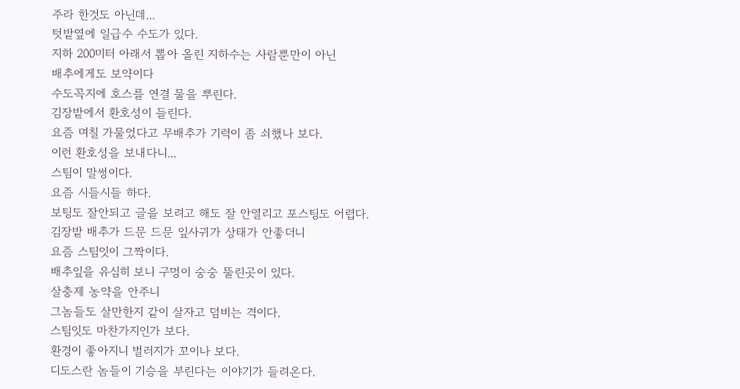주라 한것도 아닌데...
텃밭옆에 일급수 수도가 있다.
지하 200미터 아래서 뽑아 올린 지하수는 사람뿐만이 아닌
배추에게도 보약이다
수도꼭지에 호스를 연결 물을 뿌린다.
김장밭에서 환호성이 들린다.
요즘 며칠 가물었다고 무배추가 기력이 좀 쇠했나 보다.
이런 환호성을 보내다니...
스팀이 말썽이다.
요즘 시들시들 하다.
보팅도 잘안되고 글을 보려고 해도 잘 안열리고 포스팅도 어렵다.
김장밭 배추가 드문 드문 잎사귀가 상태가 안좋더니
요즘 스팀잇이 그짝이다.
배추잎을 유심히 보니 구멍이 숭숭 뚤린곳이 있다.
살충제 농약을 안주니
그놈들도 살만한지 같이 살자고 덤비는 격이다.
스팀잇도 마찬가지인가 보다.
환경이 좋아지니 벌러지가 꼬이나 보다.
디도스란 놈들이 기승을 부린다는 이야기가 들려온다.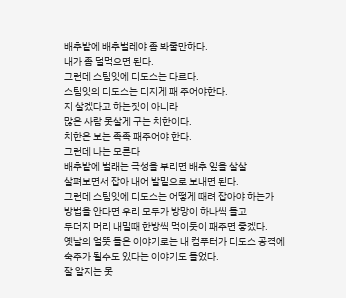배추밭에 배추벌레야 좀 봐줄만하다.
내가 좀 덜먹으면 된다.
그런데 스팀잇에 디도스는 다르다.
스팀잇의 디도스는 디지게 패 주어야한다.
지 살겠다고 하는짓이 아니라
많은 사람 못살게 구는 치한이다.
치한은 보는 족족 패주어야 한다.
그런데 나는 모른다
배추밭에 벌래는 극성을 부리면 배추 잎을 살살
살펴보면서 잡아 내어 발밑으로 보내면 된다.
그런데 스팀잇에 디도스는 어떻게 때려 잡아야 하는가
방법을 안다면 우리 모두가 방망이 하나씩 들고
두더지 머리 내밀때 한방씩 먹이듯이 패주면 좋겠다.
옛날의 얼뜻 들은 이야기로는 내 컴푸터가 디도스 공격에
숙주가 될수도 있다는 이야기도 들었다.
잘 알지는 못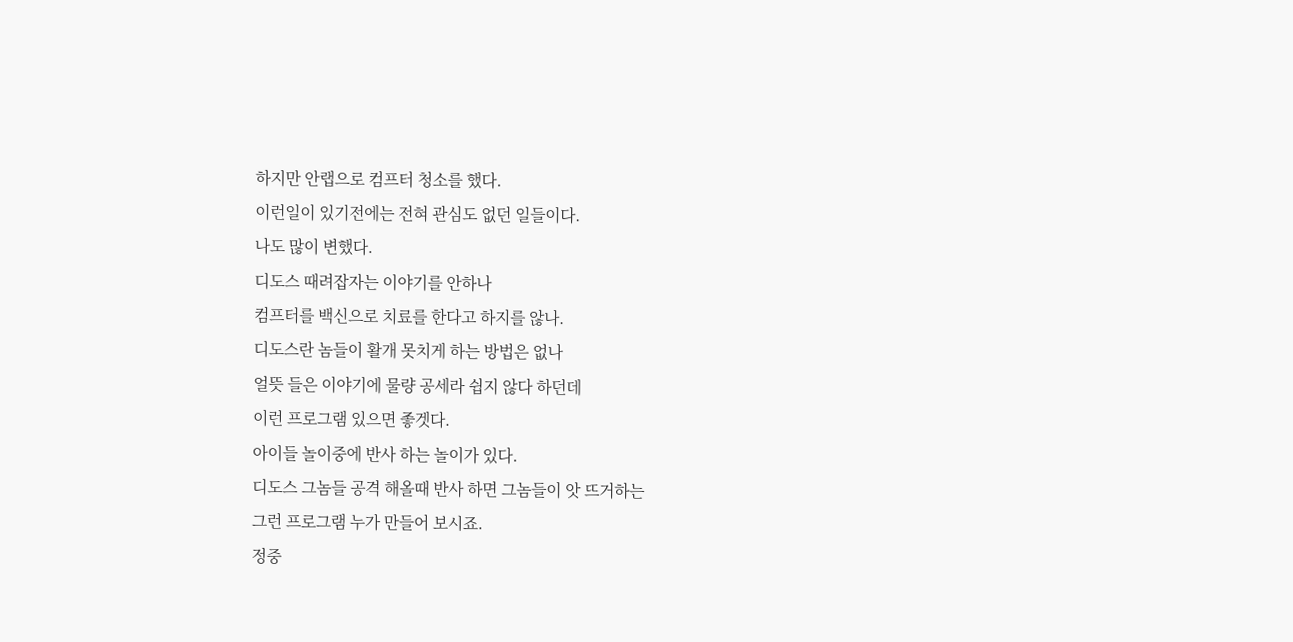하지만 안랩으로 컴프터 청소를 했다.
이런일이 있기전에는 전혀 관심도 없던 일들이다.
나도 많이 변했다.
디도스 때려잡자는 이야기를 안하나
컴프터를 백신으로 치료를 한다고 하지를 않나.
디도스란 놈들이 활개 못치게 하는 방법은 없나
얼뜻 들은 이야기에 물량 공세라 쉽지 않다 하던데
이런 프로그램 있으면 좋겟다.
아이들 놀이중에 반사 하는 놀이가 있다.
디도스 그놈들 공격 해올때 반사 하면 그놈들이 앗 뜨거하는
그런 프로그램 누가 만들어 보시죠.
정중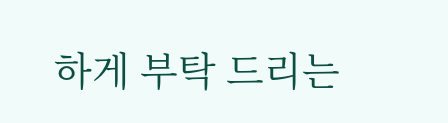하게 부탁 드리는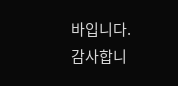바입니다.
감사합니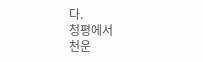다.
청평에서
천운